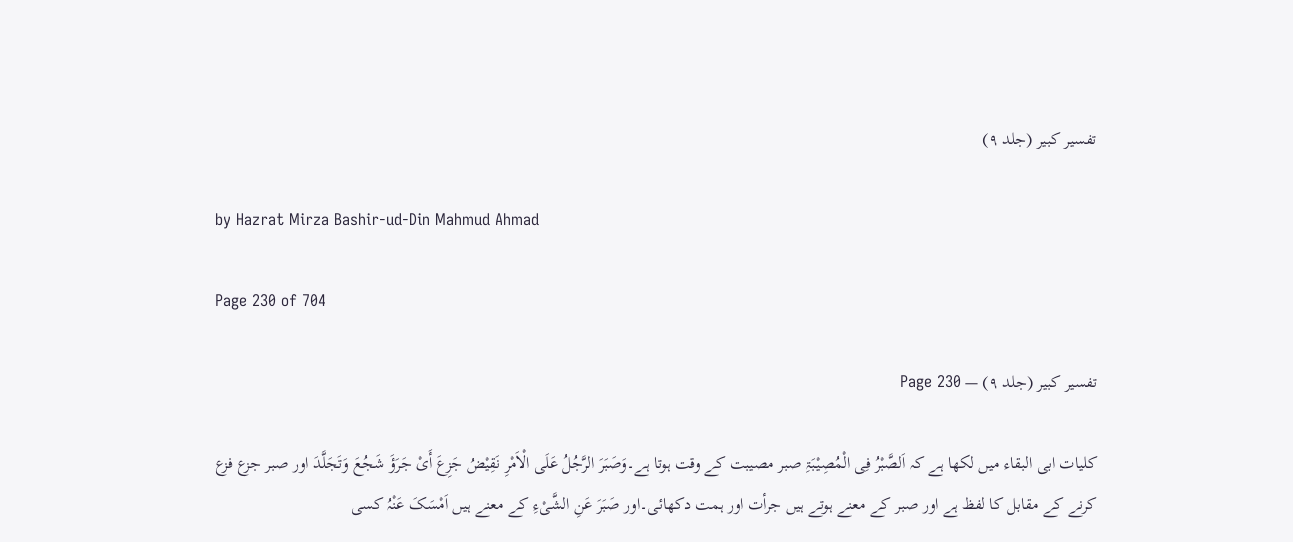تفسیر کبیر (جلد ۹)

by Hazrat Mirza Bashir-ud-Din Mahmud Ahmad

Page 230 of 704

تفسیر کبیر (جلد ۹) — Page 230

کلیات ابی البقاء میں لکھا ہے کہ اَلصَّبْرُ فِی الْمُصِیْبَۃِ صبر مصیبت کے وقت ہوتا ہے۔وَصَبَرَ الرَّجُلُ عَلَی الْاَمْرِ نَقِیْضُ جَزِعَ أَیْ جَرَؤَ شَجُعَ وَتَجَلَّدَ اور صبر جزع فزع کرنے کے مقابل کا لفظ ہے اور صبر کے معنے ہوتے ہیں جرأت اور ہمت دکھائی۔اور صَبَرَ عَنِ الشَّیْءِ کے معنے ہیں اَمْسَکَ عَنْہُ کسی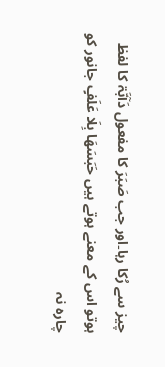چیز سے رُکا رہا۔اور جب صَبَرَ کا مفعول دَآبَّۃ کا لفظ ہوتو اس کے معنے ہوتے ہیں حَبَسَھَا بِلَا عَلَفٍ جانور کو چارہ نہ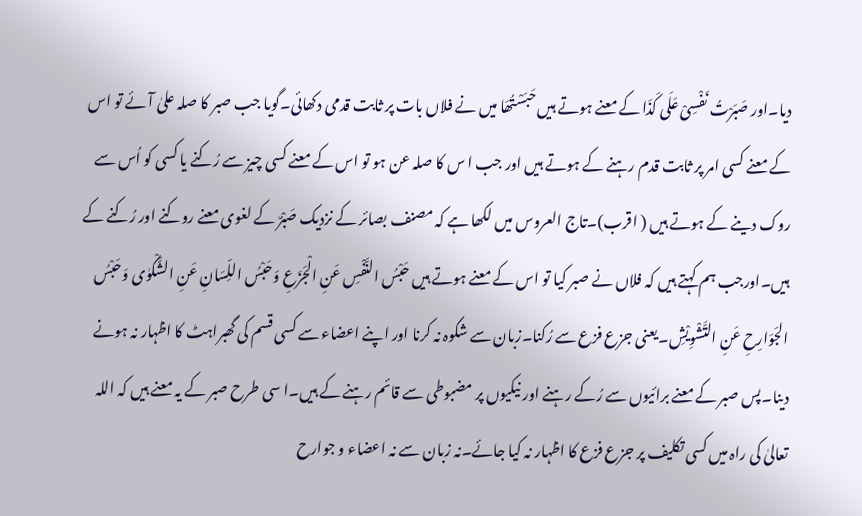دیا۔اور صَبَرْتُ نَفْسِیْ عَلَی کَذَا کے معنے ہوتے ہیں حَبَسْتُھَا میں نے فلاں بات پر ثابت قدمی دکھائی۔گویا جب صبر کا صلہ علیٰ آئے تو اس کے معنے کسی امر پر ثابت قدم رہنے کے ہوتے ہیں اور جب ا س کا صلہ عن ہو تو اس کے معنے کسی چیز سے رُکنے یا کسی کو اُس سے روک دینے کے ہوتے ہیں ( اقرب)۔تاج العروس میں لکھا ہے کہ مصنف بصائر کے نزدیک صَبْرٌ کے لغوی معنے روکنے اور رُکنے کے ہیں۔اورجب ہم کہتے ہیں کہ فلاں نے صبر کیا تو اس کے معنے ہوتے ہیں حَبْسُ النَّفْسِ عَنِ الْجَزَعِ وَحَبْسُ اللِّسَانِ عَنِ الشَّکْوٰی وَحَبْسُ الجَوَارِحِ عَنِ التَّشْوِیْشِ۔یعنی جزع فزع سے رُکنا۔زبان سے شکوہ نہ کرنا اور اپنے اعضاء سے کسی قسم کی گھبراہٹ کا اظہار نہ ہونے دینا۔پس صبر کے معنے برائیوں سے رُکے رہنے اور نیکیوں پر مضبوطی سے قائم رہنے کے ہیں۔ا سی طرح صبر کے یہ معنے ہیں کہ اللہ تعالیٰ کی راہ میں کسی تکلیف پر جزع فزع کا اظہار نہ کیا جائے۔نہ زبان سے نہ اعضاء و جوارح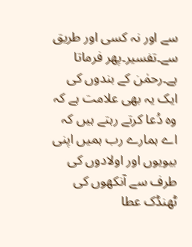سے اور نہ کسی اور طریق سے۔تفسیر۔پھر فرماتا ہے۔رحمٰن کے بندوں کی ایک یہ بھی علامت ہے کہ وہ دُعا کرتے رہتے ہیں کہ اے ہمارے رب ہمیں اپنی بیویوں اور اولادوں کی طرف سے آنکھوں کی ٹھنڈک عطا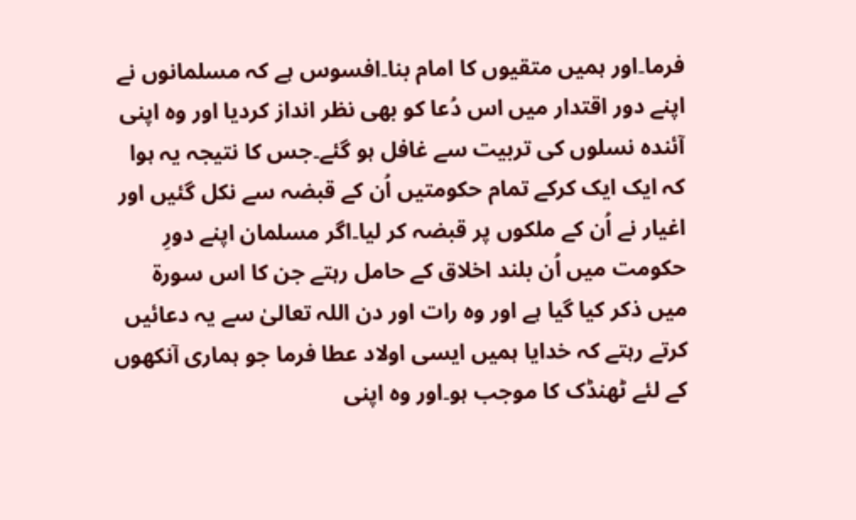فرما۔اور ہمیں متقیوں کا امام بنا۔افسوس ہے کہ مسلمانوں نے اپنے دور اقتدار میں اس دُعا کو بھی نظر انداز کردیا اور وہ اپنی آئندہ نسلوں کی تربیت سے غافل ہو گئے۔جس کا نتیجہ یہ ہوا کہ ایک ایک کرکے تمام حکومتیں اُن کے قبضہ سے نکل گئیں اور اغیار نے اُن کے ملکوں پر قبضہ کر لیا۔اگر مسلمان اپنے دورِ حکومت میں اُن بلند اخلاق کے حامل رہتے جن کا اس سورۃ میں ذکر کیا گیا ہے اور وہ رات اور دن اللہ تعالیٰ سے یہ دعائیں کرتے رہتے کہ خدایا ہمیں ایسی اولاد عطا فرما جو ہماری آنکھوں کے لئے ٹھنڈک کا موجب ہو۔اور وہ اپنی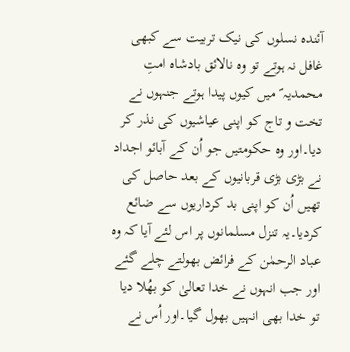آئندہ نسلوں کی نیک تربیت سے کبھی غافل نہ ہوتے تو وہ نالائق بادشاہ امتِ محمدیہ ؐ میں کیوں پیدا ہوتے جنہوں نے تخت و تاج کو اپنی عیاشیوں کی نذر کر دیا۔اور وہ حکومتیں جو اُن کے آبائو اجداد نے بڑی بڑی قربانیوں کے بعد حاصل کی تھیں اُن کو اپنی بد کرداریوں سے ضائع کردیا۔یہ تنزل مسلمانوں پر اس لئے آیا کہ وہ عباد الرحمٰن کے فرائض بھولتے چلے گئے اور جب انہوں نے خدا تعالیٰ کو بھُلا دیا تو خدا بھی انہیں بھول گیا۔اور اُس نے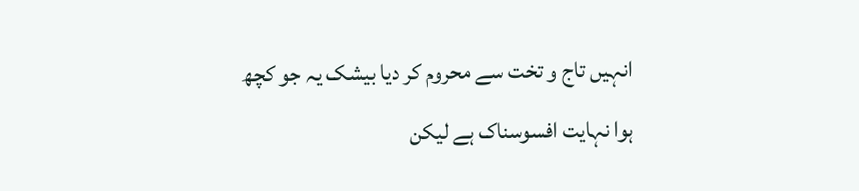انہیں تاج و تخت سے محروم کر دیا بیشک یہ جو کچھ ہوا نہایت افسوسناک ہے لیکن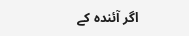اگر آئندہ کے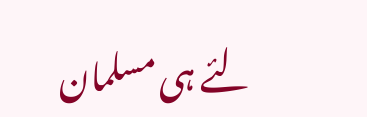لئے ہی مسلمان